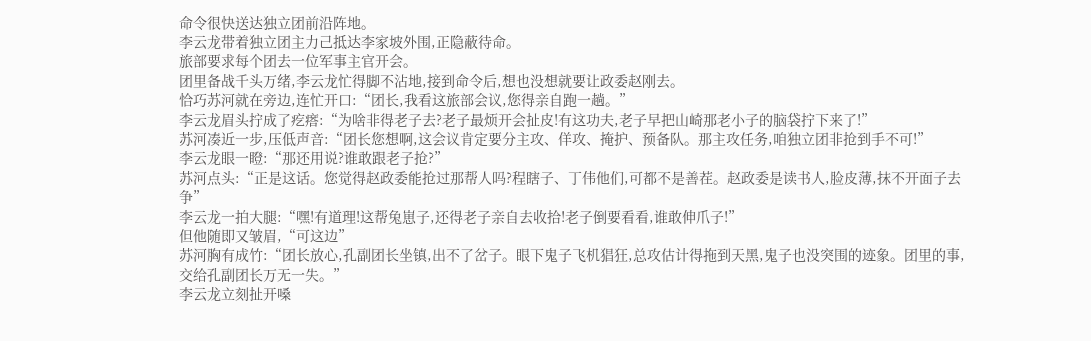命令很快送达独立团前沿阵地。
李云龙带着独立团主力己抵达李家坡外围,正隐蔽待命。
旅部要求每个团去一位军事主官开会。
团里备战千头万绪,李云龙忙得脚不沾地,接到命令后,想也没想就要让政委赵刚去。
恰巧苏河就在旁边,连忙开口:“团长,我看这旅部会议,您得亲自跑一趟。”
李云龙眉头拧成了疙瘩:“为啥非得老子去?老子最烦开会扯皮!有这功夫,老子早把山崎那老小子的脑袋拧下来了!”
苏河凑近一步,压低声音:“团长您想啊,这会议肯定要分主攻、佯攻、掩护、预备队。那主攻任务,咱独立团非抢到手不可!”
李云龙眼一瞪:“那还用说?谁敢跟老子抢?”
苏河点头:“正是这话。您觉得赵政委能抢过那帮人吗?程瞎子、丁伟他们,可都不是善茬。赵政委是读书人,脸皮薄,抹不开面子去争”
李云龙一拍大腿:“嘿!有道理!这帮兔崽子,还得老子亲自去收拾!老子倒要看看,谁敢伸爪子!”
但他随即又皱眉,“可这边”
苏河胸有成竹:“团长放心,孔副团长坐镇,出不了岔子。眼下鬼子飞机猖狂,总攻估计得拖到天黑,鬼子也没突围的迹象。团里的事,交给孔副团长万无一失。”
李云龙立刻扯开嗓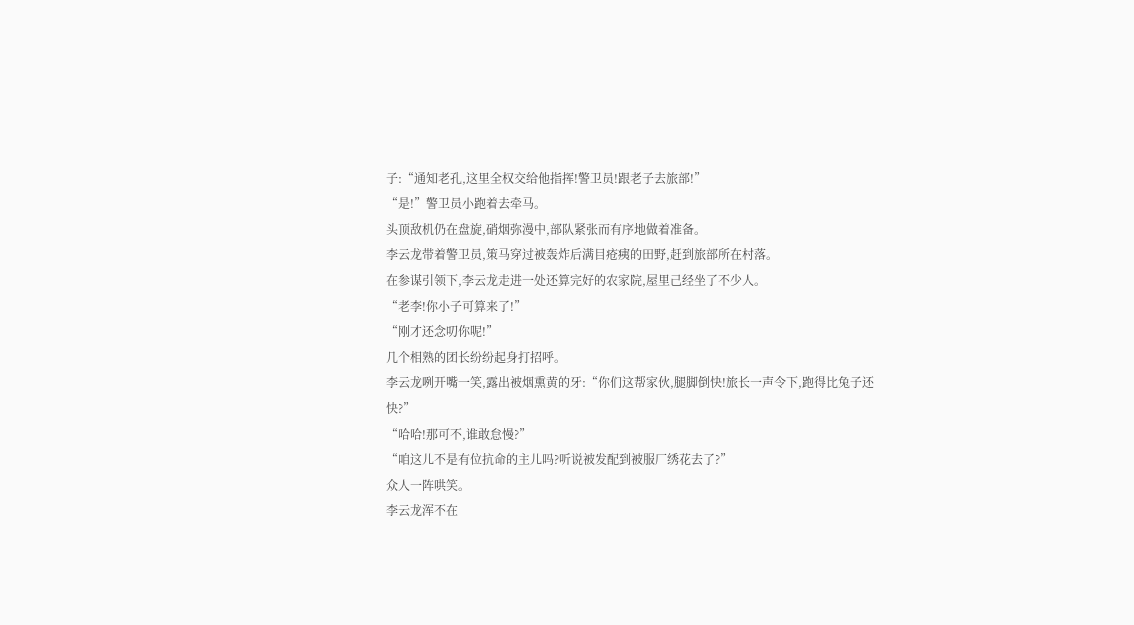子:“通知老孔,这里全权交给他指挥!警卫员!跟老子去旅部!”
“是!”警卫员小跑着去牵马。
头顶敌机仍在盘旋,硝烟弥漫中,部队紧张而有序地做着准备。
李云龙带着警卫员,策马穿过被轰炸后满目疮痍的田野,赶到旅部所在村落。
在参谋引领下,李云龙走进一处还算完好的农家院,屋里己经坐了不少人。
“老李!你小子可算来了!”
“刚才还念叨你呢!”
几个相熟的团长纷纷起身打招呼。
李云龙咧开嘴一笑,露出被烟熏黄的牙:“你们这帮家伙,腿脚倒快!旅长一声令下,跑得比兔子还快?”
“哈哈!那可不,谁敢怠慢?”
“咱这儿不是有位抗命的主儿吗?听说被发配到被服厂绣花去了?”
众人一阵哄笑。
李云龙浑不在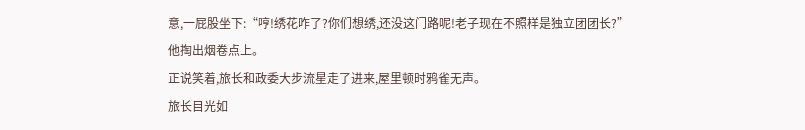意,一屁股坐下:“哼!绣花咋了?你们想绣,还没这门路呢!老子现在不照样是独立团团长?”
他掏出烟卷点上。
正说笑着,旅长和政委大步流星走了进来,屋里顿时鸦雀无声。
旅长目光如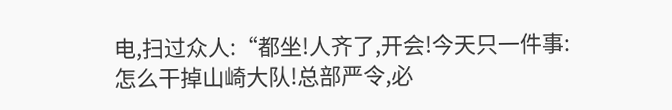电,扫过众人:“都坐!人齐了,开会!今天只一件事:怎么干掉山崎大队!总部严令,必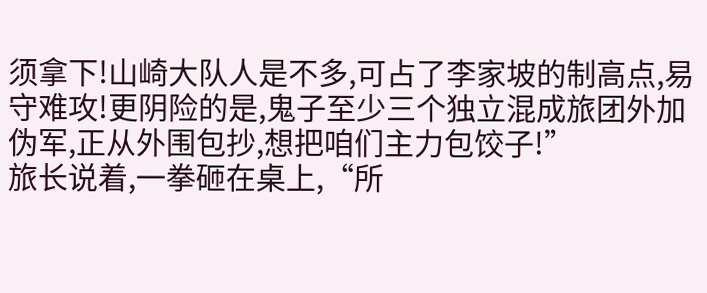须拿下!山崎大队人是不多,可占了李家坡的制高点,易守难攻!更阴险的是,鬼子至少三个独立混成旅团外加伪军,正从外围包抄,想把咱们主力包饺子!”
旅长说着,一拳砸在桌上,“所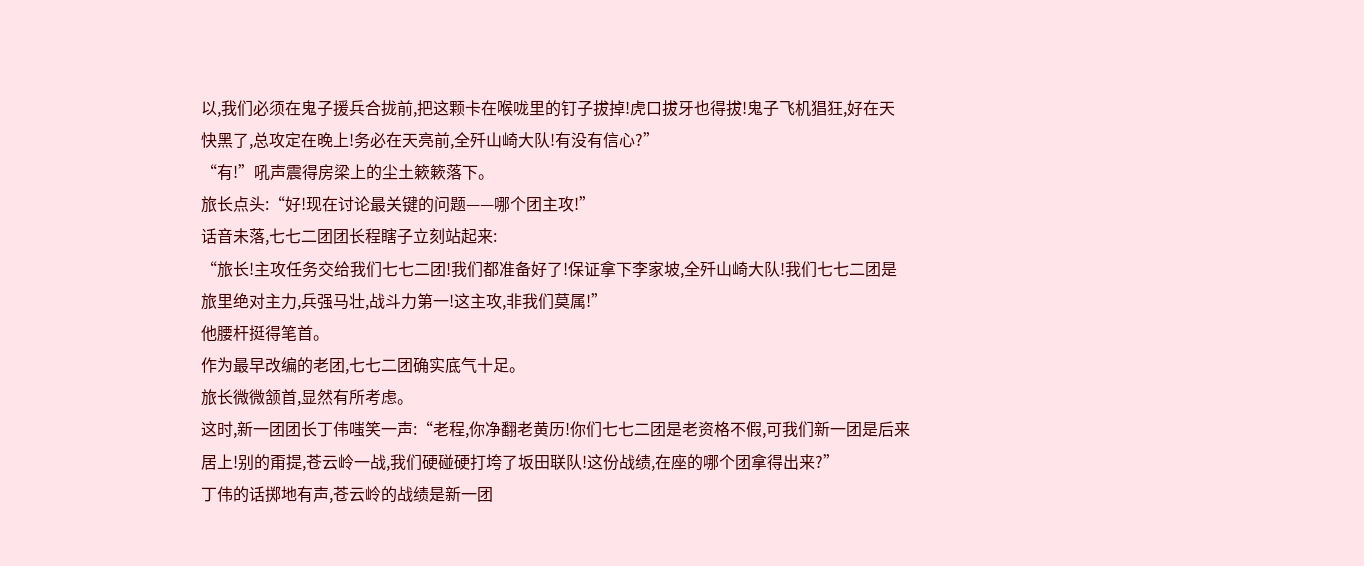以,我们必须在鬼子援兵合拢前,把这颗卡在喉咙里的钉子拔掉!虎口拔牙也得拔!鬼子飞机猖狂,好在天快黑了,总攻定在晚上!务必在天亮前,全歼山崎大队!有没有信心?”
“有!”吼声震得房梁上的尘土簌簌落下。
旅长点头:“好!现在讨论最关键的问题——哪个团主攻!”
话音未落,七七二团团长程瞎子立刻站起来:
“旅长!主攻任务交给我们七七二团!我们都准备好了!保证拿下李家坡,全歼山崎大队!我们七七二团是旅里绝对主力,兵强马壮,战斗力第一!这主攻,非我们莫属!”
他腰杆挺得笔首。
作为最早改编的老团,七七二团确实底气十足。
旅长微微颔首,显然有所考虑。
这时,新一团团长丁伟嗤笑一声:“老程,你净翻老黄历!你们七七二团是老资格不假,可我们新一团是后来居上!别的甭提,苍云岭一战,我们硬碰硬打垮了坂田联队!这份战绩,在座的哪个团拿得出来?”
丁伟的话掷地有声,苍云岭的战绩是新一团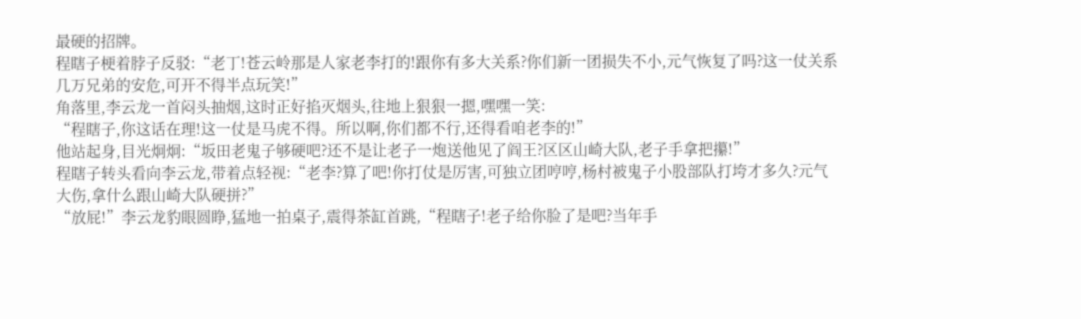最硬的招牌。
程瞎子梗着脖子反驳:“老丁!苍云岭那是人家老李打的!跟你有多大关系?你们新一团损失不小,元气恢复了吗?这一仗关系几万兄弟的安危,可开不得半点玩笑!”
角落里,李云龙一首闷头抽烟,这时正好掐灭烟头,往地上狠狠一摁,嘿嘿一笑:
“程瞎子,你这话在理!这一仗是马虎不得。所以啊,你们都不行,还得看咱老李的!”
他站起身,目光炯炯:“坂田老鬼子够硬吧?还不是让老子一炮送他见了阎王?区区山崎大队,老子手拿把攥!”
程瞎子转头看向李云龙,带着点轻视:“老李?算了吧!你打仗是厉害,可独立团哼哼,杨村被鬼子小股部队打垮才多久?元气大伤,拿什么跟山崎大队硬拼?”
“放屁!”李云龙豹眼圆睁,猛地一拍桌子,震得茶缸首跳,“程瞎子!老子给你脸了是吧?当年手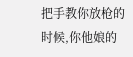把手教你放枪的时候,你他娘的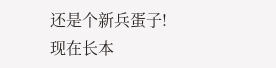还是个新兵蛋子!现在长本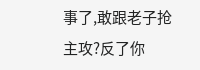事了,敢跟老子抢主攻?反了你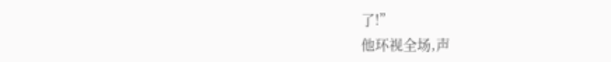了!”
他环视全场,声